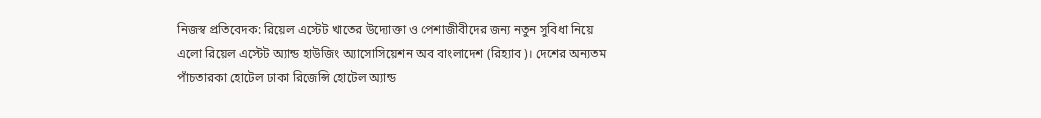নিজস্ব প্রতিবেদক: রিয়েল এস্টেট খাতের উদ্যোক্তা ও পেশাজীবীদের জন্য নতুন সুবিধা নিয়ে এলো রিয়েল এস্টেট অ্যান্ড হাউজিং অ্যাসোসিয়েশন অব বাংলাদেশ (রিহ্যাব)। দেশের অন্যতম পাঁচতারকা হোটেল ঢাকা রিজেন্সি হোটেল অ্যান্ড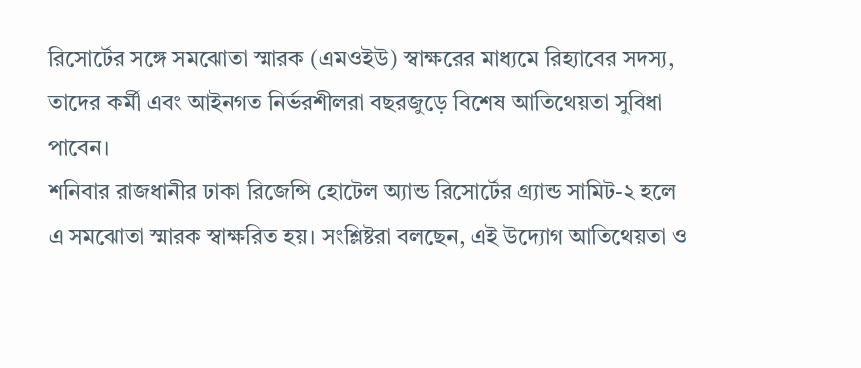রিসোর্টের সঙ্গে সমঝোতা স্মারক (এমওইউ) স্বাক্ষরের মাধ্যমে রিহ্যাবের সদস্য, তাদের কর্মী এবং আইনগত নির্ভরশীলরা বছরজুড়ে বিশেষ আতিথেয়তা সুবিধা পাবেন।
শনিবার রাজধানীর ঢাকা রিজেন্সি হোটেল অ্যান্ড রিসোর্টের গ্র্যান্ড সামিট-২ হলে এ সমঝোতা স্মারক স্বাক্ষরিত হয়। সংশ্লিষ্টরা বলছেন, এই উদ্যোগ আতিথেয়তা ও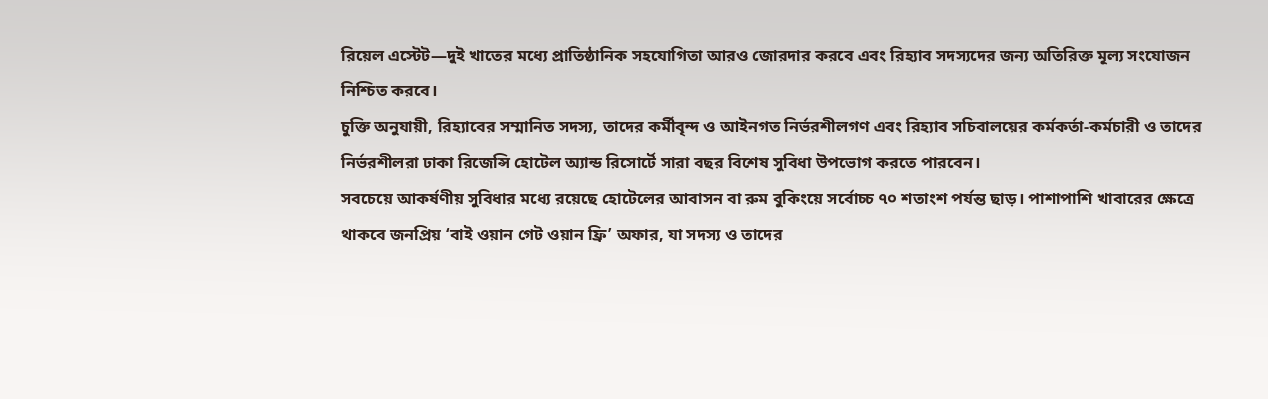রিয়েল এস্টেট—দুই খাতের মধ্যে প্রাতিষ্ঠানিক সহযোগিতা আরও জোরদার করবে এবং রিহ্যাব সদস্যদের জন্য অতিরিক্ত মূল্য সংযোজন নিশ্চিত করবে।
চুক্তি অনুযায়ী, রিহ্যাবের সম্মানিত সদস্য, তাদের কর্মীবৃন্দ ও আইনগত নির্ভরশীলগণ এবং রিহ্যাব সচিবালয়ের কর্মকর্তা-কর্মচারী ও তাদের নির্ভরশীলরা ঢাকা রিজেন্সি হোটেল অ্যান্ড রিসোর্টে সারা বছর বিশেষ সুবিধা উপভোগ করতে পারবেন।
সবচেয়ে আকর্ষণীয় সুবিধার মধ্যে রয়েছে হোটেলের আবাসন বা রুম বুকিংয়ে সর্বোচ্চ ৭০ শতাংশ পর্যন্ত ছাড়। পাশাপাশি খাবারের ক্ষেত্রে থাকবে জনপ্রিয় ‘বাই ওয়ান গেট ওয়ান ফ্রি’ অফার, যা সদস্য ও তাদের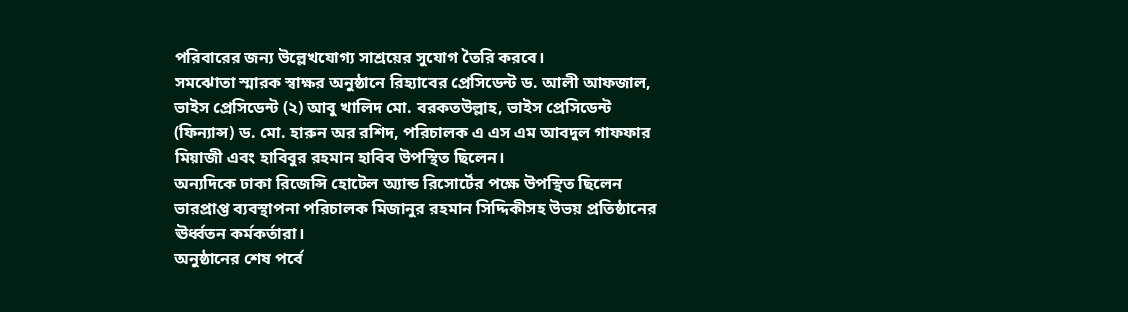পরিবারের জন্য উল্লেখযোগ্য সাশ্রয়ের সুযোগ তৈরি করবে।
সমঝোতা স্মারক স্বাক্ষর অনুষ্ঠানে রিহ্যাবের প্রেসিডেন্ট ড. আলী আফজাল, ভাইস প্রেসিডেন্ট (২) আবু খালিদ মো. বরকতউল্লাহ, ভাইস প্রেসিডেন্ট (ফিন্যান্স) ড. মো. হারুন অর রশিদ, পরিচালক এ এস এম আবদুল গাফফার মিয়াজী এবং হাবিবুর রহমান হাবিব উপস্থিত ছিলেন।
অন্যদিকে ঢাকা রিজেন্সি হোটেল অ্যান্ড রিসোর্টের পক্ষে উপস্থিত ছিলেন ভারপ্রাপ্ত ব্যবস্থাপনা পরিচালক মিজানুর রহমান সিদ্দিকীসহ উভয় প্রতিষ্ঠানের ঊর্ধ্বতন কর্মকর্তারা।
অনুষ্ঠানের শেষ পর্বে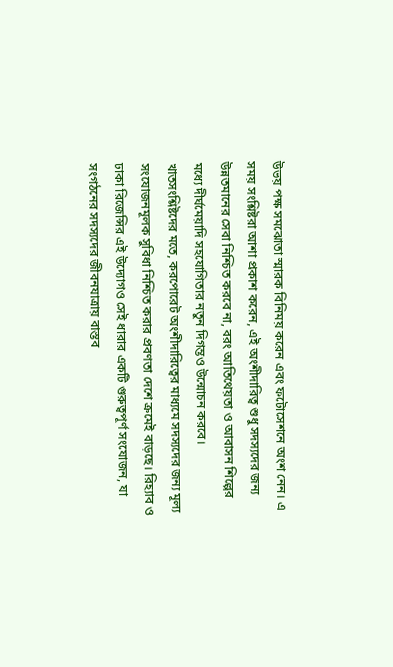উভয় পক্ষ সমঝোতা স্মারক বিনিময় করেন এবং ফটোসেশনে অংশ নেন। এ সময় সংশ্লিষ্টরা আশা প্রকাশ করেন, এই অংশীদারিত্ব শুধু সদস্যদের জন্য উন্নতমানের সেবা নিশ্চিত করবে না, বরং আতিথেয়তা ও আবাসন শিল্পের মধ্যে দীর্ঘমেয়াদি সহযোগিতার নতুন দিগন্তও উন্মোচন করবে।
খাতসংশ্লিষ্টদের মতে, করপোরেট অংশীদারিত্বের মাধ্যমে সদস্যদের জন্য মূল্য সংযোজনমূলক সুবিধা নিশ্চিত করার প্রবণতা দেশে ক্রমেই বাড়ছে। রিহ্যাব ও ঢাকা রিজেন্সির এই উদ্যোগও সেই ধারার একটি গুরুত্বপূর্ণ সংযোজন, যা সংগঠনের সদস্যদের জীবনযাত্রায় বাস্তব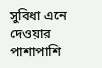সুবিধা এনে দেওয়ার পাশাপাশি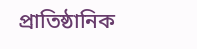প্রাতিষ্ঠানিক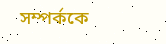সম্পর্ককে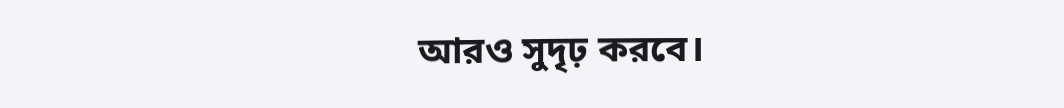আরও সুদৃঢ় করবে।